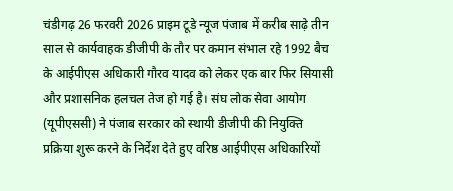चंडीगढ़ 26 फरवरी 2026 प्राइम टूडे न्यूज पंजाब में करीब साढ़े तीन साल से कार्यवाहक डीजीपी के तौर पर कमान संभाल रहे 1992 बैच के आईपीएस अधिकारी गौरव यादव को लेकर एक बार फिर सियासी और प्रशासनिक हलचल तेज हो गई है। संघ लोक सेवा आयोग (यूपीएससी) ने पंजाब सरकार को स्थायी डीजीपी की नियुक्ति प्रक्रिया शुरू करने के निर्देश देते हुए वरिष्ठ आईपीएस अधिकारियों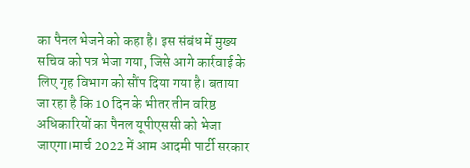का पैनल भेजने को कहा है। इस संबंध में मुख्य सचिव को पत्र भेजा गया, जिसे आगे कार्रवाई के लिए गृह विभाग को सौंप दिया गया है। बताया जा रहा है कि 10 दिन के भीतर तीन वरिष्ठ अधिकारियों का पैनल यूपीएससी को भेजा जाएगा।मार्च 2022 में आम आदमी पार्टी सरकार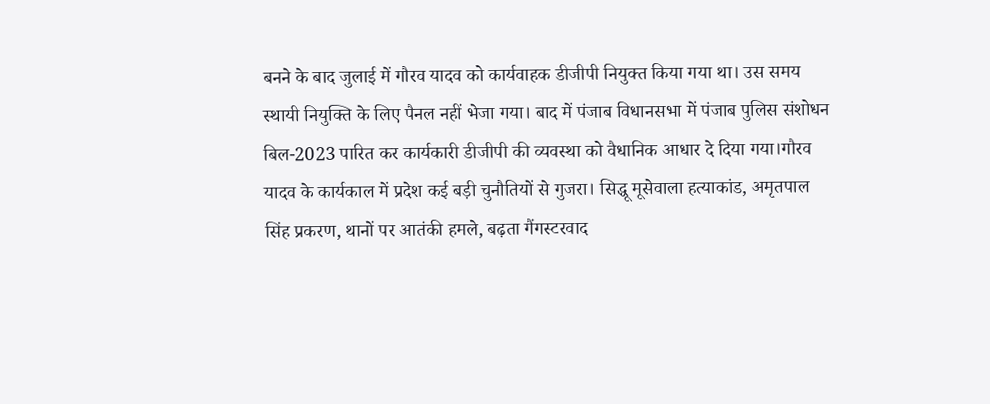बनने के बाद जुलाई में गौरव यादव को कार्यवाहक डीजीपी नियुक्त किया गया था। उस समय स्थायी नियुक्ति के लिए पैनल नहीं भेजा गया। बाद में पंजाब विधानसभा में पंजाब पुलिस संशोधन बिल-2023 पारित कर कार्यकारी डीजीपी की व्यवस्था को वैधानिक आधार दे दिया गया।गौरव यादव के कार्यकाल में प्रदेश कई बड़ी चुनौतियों से गुजरा। सिद्धू मूसेवाला हत्याकांड, अमृतपाल सिंह प्रकरण, थानों पर आतंकी हमले, बढ़ता गैंगस्टरवाद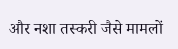और नशा तस्करी जैसे मामलों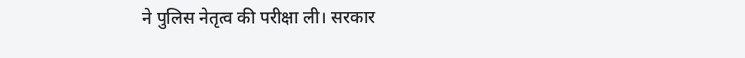ने पुलिस नेतृत्व की परीक्षा ली। सरकार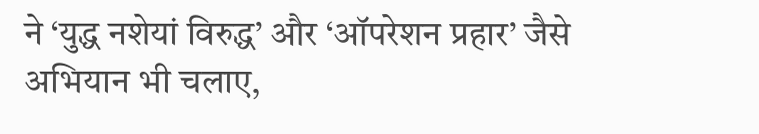ने ‘युद्ध नशेयां विरुद्ध’ और ‘ऑपरेशन प्रहार’ जैसे अभियान भी चलाए,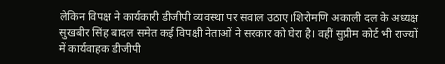लेकिन विपक्ष ने कार्यकारी डीजीपी व्यवस्था पर सवाल उठाए।शिरोमणि अकाली दल के अध्यक्ष सुखबीर सिंह बादल समेत कई विपक्षी नेताओं ने सरकार को घेरा है। वहीं सुप्रीम कोर्ट भी राज्यों में कार्यवाहक डीजीपी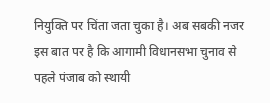नियुक्ति पर चिंता जता चुका है। अब सबकी नजर इस बात पर है कि आगामी विधानसभा चुनाव से पहले पंजाब को स्थायी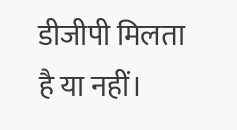डीजीपी मिलता है या नहीं।